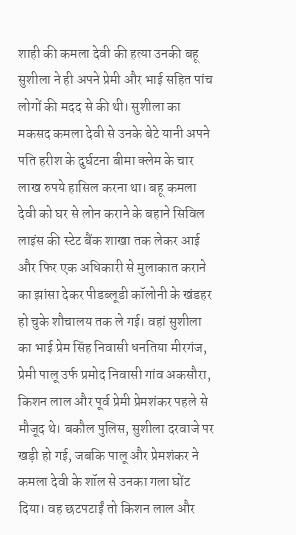शाही की कमला देवी की हत्या उनकी बहू सुशीला ने ही अपने प्रेमी और भाई सहित पांच लोगों की मदद से की थी। सुशीला का मकसद कमला देवी से उनके बेटे यानी अपने पति हरीश के दुर्घटना बीमा क्लेम के चार लाख रुपये हासिल करना था। बहू कमला देवी को घर से लोन कराने के बहाने सिविल लाइंस की स्टेट बैंक शाखा तक लेकर आई और फिर एक अधिकारी से मुलाकात कराने का झांसा देकर पीडब्लूडी कॉलोनी के खंडहर हो चुके शौचालय तक ले गई। वहां सुशीला का भाई प्रेम सिंह निवासी धनतिया मीरगंज, प्रेमी पालू उर्फ प्रमोद निवासी गांव अकसौरा, किशन लाल और पूर्व प्रेमी प्रेमशंकर पहले से मौजूद थे। बकौल पुलिस, सुशीला दरवाजे पर खड़ी हो गई, जबकि पालू और प्रेमशंकर ने कमला देवी के शॉल से उनका गला घोंट दिया। वह छटपटाईं तो किशन लाल और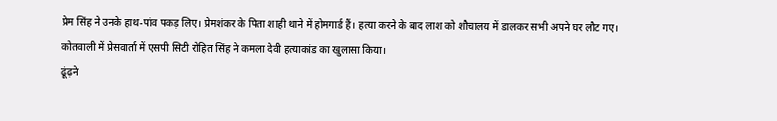प्रेम सिंह ने उनके हाथ-पांव पकड़ लिए। प्रेमशंकर के पिता शाही थाने में होमगार्ड हैं। हत्या करने के बाद लाश को शौचालय में डालकर सभी अपने घर लौट गए। कोतवाली में प्रेसवार्ता में एसपी सिटी रोहित सिंह ने कमला देवी हत्याकांड का खुलासा किया।
ढूंढ़ने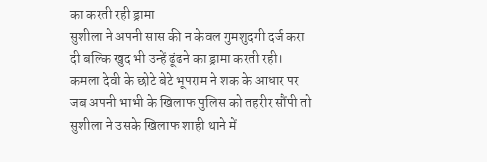का करती रही ड्रामा
सुशीला ने अपनी सास की न केवल गुमशुदगी दर्ज करा दी बल्कि खुद भी उन्हें ढूंढने का ड्रामा करती रही। कमला देवी के छोटे बेटे भूपराम ने शक के आधार पर जब अपनी भाभी के खिलाफ पुलिस को तहरीर सौंपी तो सुशीला ने उसके खिलाफ शाही थाने में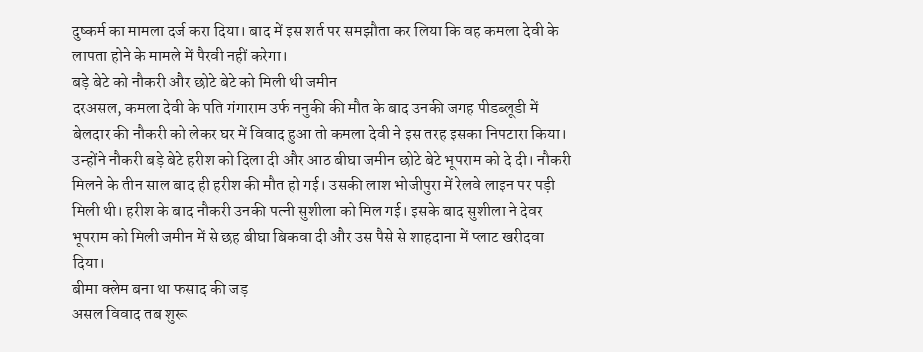दुष्कर्म का मामला दर्ज करा दिया। बाद में इस शर्त पर समझौता कर लिया कि वह कमला देवी के लापता होने के मामले में पैरवी नहीं करेगा।
बड़े बेटे को नौकरी और छोटे बेटे को मिली थी जमीन
दरअसल, कमला देवी के पति गंगाराम उर्फ ननुकी की मौत के बाद उनकी जगह पीडब्लूडी में बेलदार की नौकरी को लेकर घर में विवाद हुआ तो कमला देवी ने इस तरह इसका निपटारा किया। उन्होंने नौकरी बड़े बेटे हरीश को दिला दी और आठ बीघा जमीन छोटे बेटे भूपराम को दे दी। नौकरी मिलने के तीन साल बाद ही हरीश की मौत हो गई। उसकी लाश भोजीपुरा में रेलवे लाइन पर पड़ी मिली थी। हरीश के बाद नौकरी उनकी पत्नी सुशीला को मिल गई। इसके बाद सुशीला ने देवर भूपराम को मिली जमीन में से छह बीघा बिकवा दी और उस पैसे से शाहदाना में प्लाट खरीदवा दिया।
बीमा क्लेम बना था फसाद की जड़
असल विवाद तब शुरू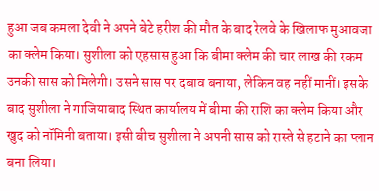हुआ जब कमला देवी ने अपने बेटे हरीश की मौत के बाद रेलवे के खिलाफ मुआवजा का क्लेम किया। सुशीला को एहसास हुआ कि बीमा क्लेम की चार लाख की रकम उनकी सास को मिलेगी। उसने सास पर दबाव बनाया, लेकिन वह नहीं मानीं। इसके बाद सुशीला ने गाजियाबाद स्थित कार्यालय में बीमा की राशि का क्लेम किया और खुद को नॉमिनी बताया। इसी बीच सुशीला ने अपनी सास को रास्ते से हटाने का प्लान बना लिया।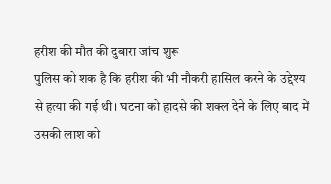हरीश की मौत की दुबारा जांच शुरू
पुलिस को शक है कि हरीश की भी नौकरी हासिल करने के उद्देश्य से हत्या की गई थी। घटना को हादसे की शक्ल देने के लिए बाद में उसकी लाश को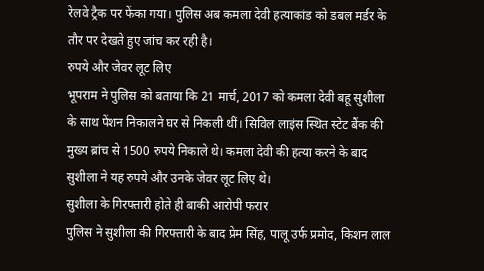रेलवे ट्रैक पर फेंका गया। पुलिस अब कमला देवी हत्याकांड को डबल मर्डर के तौर पर देखते हुए जांच कर रही है।
रुपये और जेवर लूट लिए
भूपराम ने पुलिस को बताया कि 21 मार्च, 2017 को कमला देवी बहू सुशीला के साथ पेंशन निकालने घर से निकली थीं। सिविल लाइंस स्थित स्टेट बैंक की मुख्य ब्रांच से 1500 रुपये निकाले थे। कमला देवी की हत्या करने के बाद सुशीला ने यह रुपये और उनके जेवर लूट लिए थे।
सुशीला के गिरफ्तारी होते ही बाकी आरोपी फरार
पुलिस ने सुशीला की गिरफ्तारी के बाद प्रेम सिंह, पालू उर्फ प्रमोद, किशन लाल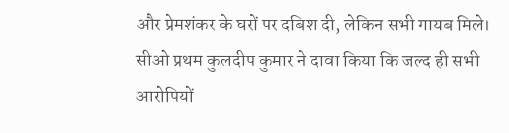और प्रेमशंकर के घरों पर दबिश दी, लेकिन सभी गायब मिले। सीओ प्रथम कुलदीप कुमार ने दावा किया कि जल्द ही सभी आरोपियों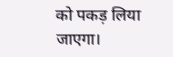को पकड़ लिया जाएगा।